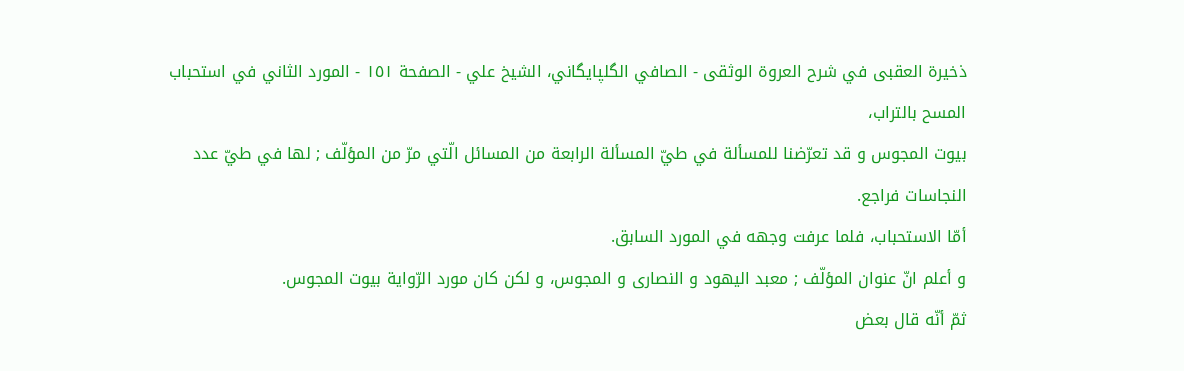ذخيرة العقبى في شرح العروة الوثقى - الصافي الگلپايگاني، الشيخ علي - الصفحة ١٥١ - المورد الثاني في استحباب المسح بالتراب،
بيوت المجوس و قد تعرّضنا للمسألة في طيّ المسألة الرابعة من المسائل الّتي مرّ من المؤلّف ; لها في طيّ عدد النجاسات فراجع.
أمّا الاستحباب، فلما عرفت وجهه في المورد السابق.
و أعلم انّ عنوان المؤلّف ; معبد اليهود و النصارى و المجوس، و لكن كان مورد الرّواية بيوت المجوس.
ثمّ أنّه قال بعض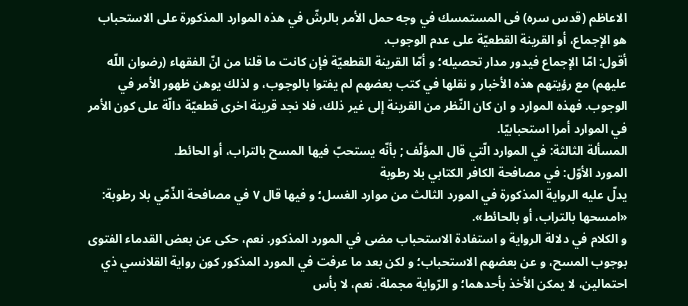الاعاظم (قدس سره) فى المستمسك في وجه حمل الأمر بالرشّ في هذه الموارد المذكورة على الاستحباب هو الإجماع، أو القرينة القطعيّة على عدم الوجوب.
أقول: امّا الإجماع فيدور مدار تحصيله؛ و أمّا القرينة القطعيّة فإن كانت ما قلنا من انّ الفقهاء (رضوان اللّه عليهم) مع رؤيتهم هذه الأخبار و نقلها في كتب بعضهم لم يفتوا بالوجوب، و لذلك يوهن ظهور الأمر في الوجوب. فهذه الموارد و ان كان النّظر من القرينة إلى غير ذلك، فلا نجد قرينة اخرى قطعيّة دالّة على كون الأمر في الموارد أمرا استحبابيّا.
المسألة الثالثة: في الموارد الّتي قال المؤلّف ; بأنّه يستحبّ فيها المسح بالتراب، أو الحائط.
المورد الأوّل: في مصافحة الكافر الكتابي بلا رطوبة
يدلّ عليه الرواية المذكورة في المورد الثالث من موارد الغسل؛ و فيها قال ٧ في مصافحة الذّمّي بلا رطوبة: «امسحها بالتراب، أو بالحائط».
و الكلام في دلالة الرواية و استفادة الاستحباب مضى في المورد المذكور. نعم، حكى عن بعض القدماء الفتوى بوجوب المسح، و عن بعضهم الاستحباب؛ و لكن بعد ما عرفت في المورد المذكور كون رواية القلانسي ذي احتمالين، لا يمكن الأخذ بأحدهما؛ و الرّواية مجملة. نعم، لا بأس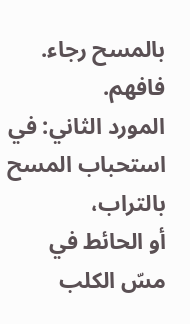بالمسح رجاء. فافهم.
المورد الثاني: في استحباب المسح بالتراب،
أو الحائط في مسّ الكلب